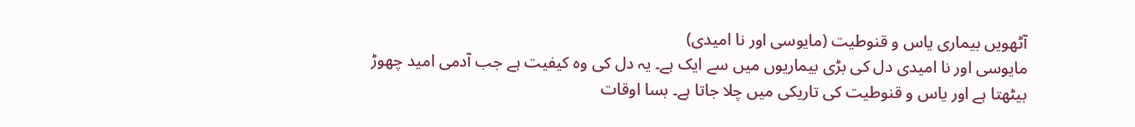آٹھویں بیماری یاس و قنوطیت (مایوسی اور نا امیدی)
مایوسی اور نا امیدی دل کی بڑی بیماریوں میں سے ایک ہے۔ یہ دل کی وہ کیفیت ہے جب آدمی امید چھوڑ بیٹھتا ہے اور یاس و قنوطیت کی تاریکی میں چلا جاتا ہے۔ بسا اوقات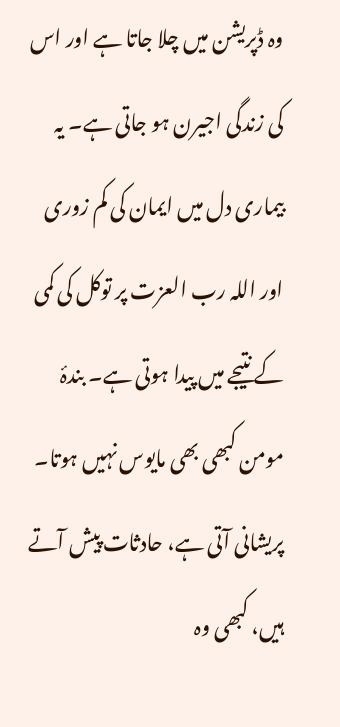وہ ڈپریشن میں چلا جاتا ہے اور اس کی زندگی اجیرن ہو جاتی ہے۔ یہ بیماری دل میں ایمان کی کم زوری اور اللہ رب العزت پر توکل کی کمی کے نتیجے میں پیدا ہوتی ہے۔ بندۂ مومن کبھی بھی مایوس نہیں ہوتا۔ پریشانی آتی ہے، حادثات پیش آتے ہیں، کبھی وہ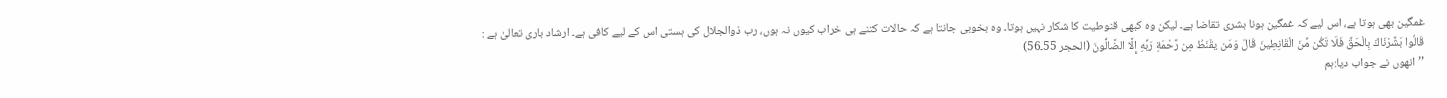غمگین بھی ہوتا ہے، اس لیے کہ غمگین ہونا بشری تقاضا ہے۔ لیکن وہ کبھی قنوطیت کا شکار نہیں ہوتا۔ وہ بخوبی جانتا ہے کہ حالات کتنے ہی خراب کیوں نہ ہوں، رب ذوالجلال کی ہستی اس کے لیے کافی ہے۔ ارشاد باری تعالیٰ ہے :
قَالُوا بَشَّرْنَاكَ بِالْحَقِّ فَلَا تَكُن مِّنَ الْقَانِطِینَ قَالَ وَمَن یقْنَطُ مِن رَّحْمَةِ رَبِّهِ إِلَّا الضَّالُّونَ (الحجر 55۔56)
’’انھوں نے جواب دیا:ہم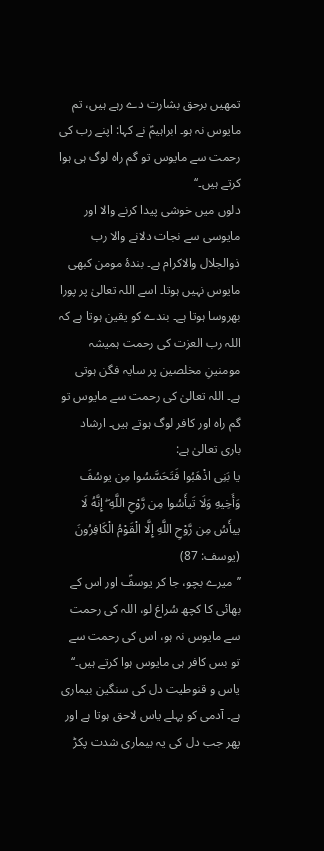تمھیں برحق بشارت دے رہے ہیں، تم مایوس نہ ہو۔ ابراہیمؑ نے کہا: اپنے رب کی رحمت سے مایوس تو گم راہ لوگ ہی ہوا کرتے ہیں۔‘‘
دلوں میں خوشی پیدا کرنے والا اور مایوسی سے نجات دلانے والا رب ذوالجلال والاکرام ہے۔ بندۂ مومن کبھی مایوس نہیں ہوتا۔ اسے اللہ تعالیٰ پر پورا بھروسا ہوتا ہے۔ بندے کو یقین ہوتا ہے کہ اللہ رب العزت کی رحمت ہمیشہ مومنینِ مخلصین پر سایہ فگن ہوتی ہے۔ اللہ تعالیٰ کی رحمت سے مایوس تو گم راہ اور کافر لوگ ہوتے ہیں۔ ارشاد باری تعالیٰ ہے:
یا بَنِی اذْهَبُوا فَتَحَسَّسُوا مِن یوسُفَ وَأَخِیهِ وَلَا تَیأَسُوا مِن رَّوْحِ اللَّهِ ۖ إِنَّهُ لَا ییأَسُ مِن رَّوْحِ اللَّهِ إِلَّا الْقَوْمُ الْكَافِرُونَ (یوسف: 87)
’’میرے بچو، جا کر یوسفؑ اور اس کے بھائی کا کچھ سُراغ لو، اللہ کی رحمت سے مایوس نہ ہو، اس کی رحمت سے تو بس کافر ہی مایوس ہوا کرتے ہیں۔‘‘
یاس و قنوطیت دل کی سنگین بیماری ہے۔ آدمی کو پہلے یاس لاحق ہوتا ہے اور پھر جب دل کی یہ بیماری شدت پکڑ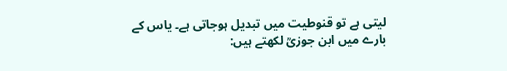لیتی ہے تو قنوطیت میں تبدیل ہوجاتی ہے۔ یاس کے بارے میں ابن جوزیؒ لکھتے ہیں: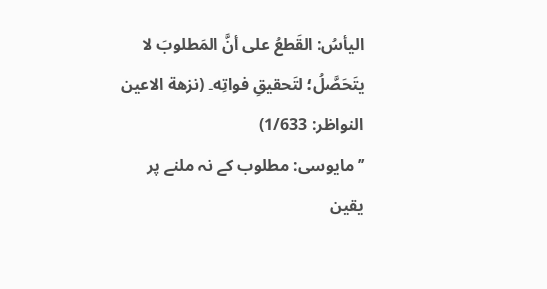الیأسُ: القَطعُ على أنَّ المَطلوبَ لا یتَحَصَّلُ؛ لتَحقیقِ فواتِه۔ (نزھة الاعین النواظر: 1/633)
’’مایوسی: مطلوب کے نہ ملنے پر یقین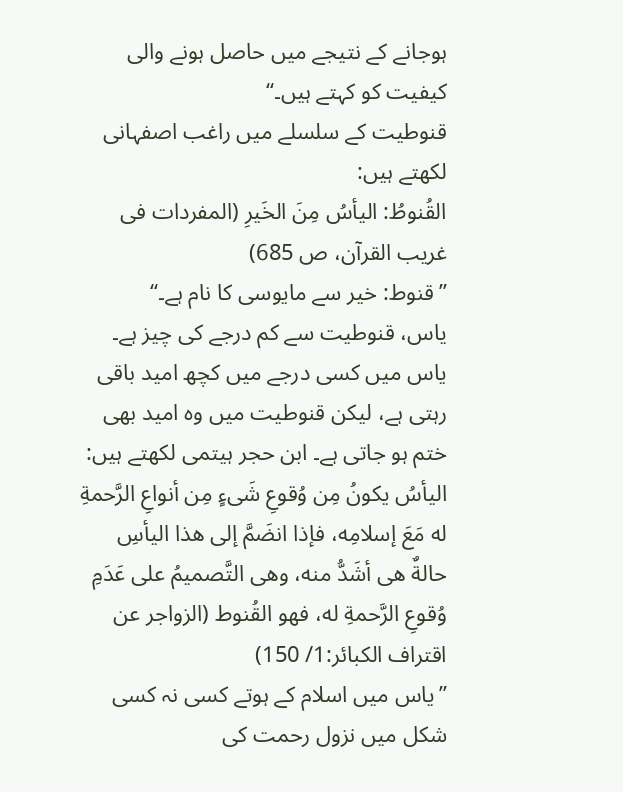ہوجانے کے نتیجے میں حاصل ہونے والی کیفیت کو کہتے ہیں۔‘‘
قنوطیت کے سلسلے میں راغب اصفہانی لکھتے ہیں:
القُنوطُ: الیأسُ مِنَ الخَیرِ (المفردات فی غریب القرآن، ص 685)
’’قنوط: خیر سے مایوسی کا نام ہے۔‘‘
یاس، قنوطیت سے کم درجے کی چیز ہے۔ یاس میں کسی درجے میں کچھ امید باقی رہتی ہے، لیکن قنوطیت میں وہ امید بھی ختم ہو جاتی ہے۔ ابن حجر ہیتمی لکھتے ہیں:
الیأسُ یكونُ مِن وُقوعِ شَیءٍ مِن أنواعِ الرَّحمةِ له مَعَ إسلامِه، فإذا انضَمَّ إلى هذا الیأسِ حالةٌ هی أشَدُّ منه، وهی التَّصمیمُ على عَدَمِ وُقوعِ الرَّحمةِ له، فهو القُنوط (الزواجر عن اقتراف الکبائر:1/ 150)
’’یاس میں اسلام کے ہوتے کسی نہ کسی شکل میں نزول رحمت کی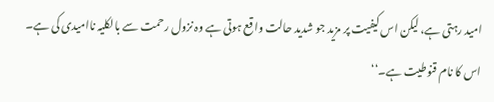امید رہتی ہے، لیکن اس کیفیت پر مزید جو شدید حالت واقع ہوتی ہے وہ نزول رحمت سے بالکلیہ ناامیدی کی ہے۔ اس کا نام قنوطیت ہے۔‘‘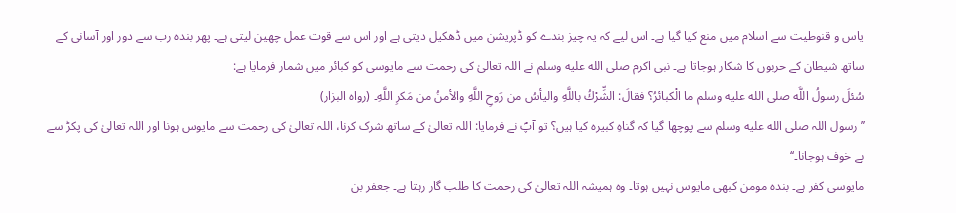یاس و قنوطیت سے اسلام میں منع کیا گیا ہے۔ اس لیے کہ یہ چیز بندے کو ڈپریشن میں ڈھکیل دیتی ہے اور اس سے قوت عمل چھین لیتی ہے۔ پھر بندہ رب سے دور اور آسانی کے ساتھ شیطان کے حربوں کا شکار ہوجاتا ہے۔ نبی اکرم صلى الله عليه وسلم نے اللہ تعالیٰ کی رحمت سے مایوسی کو کبائر میں شمار فرمایا ہے:
سُئلَ رسولُ اللَّه صلى الله عليه وسلم ما الْكبائرُ؟ فقالَ: الشِّرْكُ باللَّهِ والیأسُ من رَوحِ اللَّهِ والأمنُ من مَكرِ اللَّهِ۔ (رواہ البزار)
’’رسول اللہ صلى الله عليه وسلم سے پوچھا گیا کہ گناہِ کبیرہ کیا ہیں؟ تو آپؐ نے فرمایا: اللہ تعالیٰ کے ساتھ شرک کرنا، اللہ تعالیٰ کی رحمت سے مایوس ہونا اور اللہ تعالیٰ کی پکڑ سے بے خوف ہوجانا۔‘‘
مایوسی کفر ہے۔ بندہ مومن کبھی مایوس نہیں ہوتا۔ وہ ہمیشہ اللہ تعالیٰ کی رحمت کا طلب گار رہتا ہے۔ جعفر بن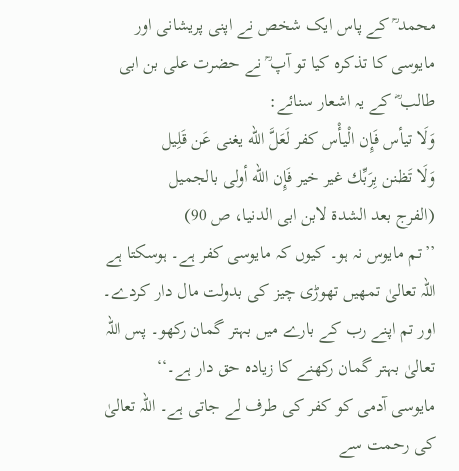محمد ؒ کے پاس ایک شخص نے اپنی پریشانی اور مایوسی کا تذکرہ کیا تو آپ ؒ نے حضرت علی بن ابی طالب ؓ کے یہ اشعار سنائے:
وَلَا تیأس فَإِن الْیأْس كفر لَعَلَّ الله یغنی عَن قَلِیل
وَلَا تَظنن بِرَبِّك غیر خیر فَإِن الله أولى بالجمیل
(الفرج بعد الشدة لابن ابی الدنیا، ص 90)
’’تم مایوس نہ ہو۔ کیوں کہ مایوسی کفر ہے۔ ہوسکتا ہے اللہ تعالیٰ تمھیں تھوڑی چیز کی بدولت مال دار کردے۔ اور تم اپنے رب کے بارے میں بہتر گمان رکھو۔ پس اللہ تعالیٰ بہتر گمان رکھنے کا زیادہ حق دار ہے۔‘‘
مایوسی آدمی کو کفر کی طرف لے جاتی ہے۔ اللہ تعالیٰ کی رحمت سے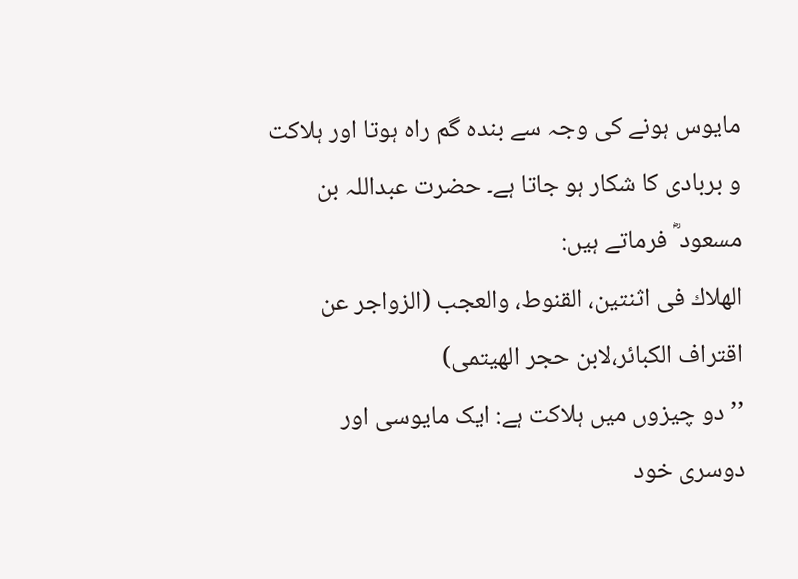مایوس ہونے کی وجہ سے بندہ گم راہ ہوتا اور ہلاکت و بربادی کا شکار ہو جاتا ہے۔ حضرت عبداللہ بن مسعود ؓ فرماتے ہیں:
الهلاك فی اثنتین، القنوط، والعجب (الزواجر عن اقتراف الکبائر،لابن حجر الھیتمی)
’’دو چیزوں میں ہلاکت ہے: ایک مایوسی اور دوسری خود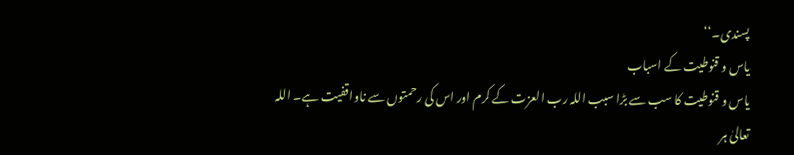پسندی۔‘‘
یاس و قنوطیت کے اسباب
یاس و قنوطیت کا سب سے بڑا سبب اللہ رب العزت کے کرم اور اس کی رحمتوں سے ناواقفیت ہے۔ اللہ تعالیٰ ہر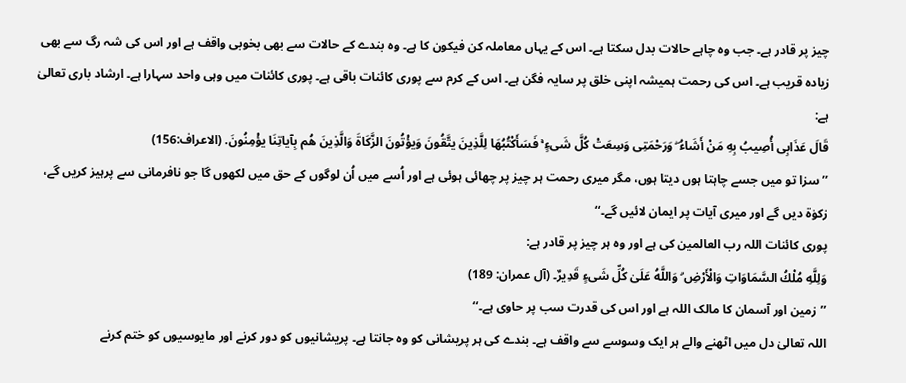چیز پر قادر ہے۔ جب وہ چاہے حالات بدل سکتا ہے۔ اس کے یہاں معاملہ کن فیکون کا ہے۔ وہ بندے کے حالات سے بھی بخوبی واقف ہے اور اس کی شہ رگ سے بھی زیادہ قریب ہے۔ اس کی رحمت ہمیشہ اپنی خلق پر سایہ فگن ہے۔ اس کے کرم سے پوری کائنات باقی ہے۔ پوری کائنات میں وہی واحد سہارا ہے۔ ارشاد باری تعالیٰ ہے:
قَالَ عَذَابِی أُصِیبُ بِهِ مَنْ أَشَاءُ ۖ وَرَحْمَتِی وَسِعَتْ كُلَّ شَیءٍ ۚ فَسَأَكْتُبُهَا لِلَّذِینَ یتَّقُونَ وَیؤْتُونَ الزَّكَاةَ وَالَّذِینَ هُم بِآیاتِنَا یؤْمِنُونَ. (الاعراف:156)
’’سزا تو میں جسے چاہتا ہوں دیتا ہوں، مگر میری رحمت ہر چیز پر چھائی ہوئی ہے اور اُسے میں اُن لوگوں کے حق میں لکھوں گا جو نافرمانی سے پرہیز کریں گے، زکوٰة دیں گے اور میری آیات پر ایمان لائیں گے۔‘‘
پوری کائنات اللہ رب العالمین کی ہے اور وہ ہر چیز پر قادر ہے:
وَلِلَّهِ مُلْكُ السَّمَاوَاتِ وَالْأَرْضِ ۗ وَاللَّهُ عَلَىٰ كُلِّ شَیءٍ قَدِیرٌ۔ (آل عمران: 189)
’’زمین اور آسمان کا مالک اللہ ہے اور اس کی قدرت سب پر حاوی ہے۔‘‘
اللہ تعالیٰ دل میں اٹھنے والے ہر ایک وسوسے سے واقف ہے۔ بندے کی ہر پریشانی کو وہ جانتا ہے۔ پریشانیوں کو دور کرنے اور مایوسیوں کو ختم کرنے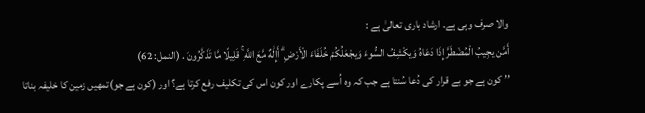والا صرف وہی ہے۔ ارشاد باری تعالیٰ ہے :
أَمَّن یجِیبُ الْمُضْطَرَّ إِذَا دَعَاهُ وَیكْشِفُ السُّوءَ وَیجْعَلُكُمْ خُلَفَاءَ الْأَرْضِ ۗ أَإِلَٰهٌ مَّعَ اللَّهِ ۚ قَلِیلًا مَّا تَذَكَّرُونَ . (النمل: 62)
’’ کون ہے جو بے قرار کی دُعا سُنتا ہے جب کہ وہ اُسے پکارے اور کون اس کی تکلیف رفع کرتا ہے؟ اور (کون ہے جو)تمھیں زمین کا خلیفہ بناتا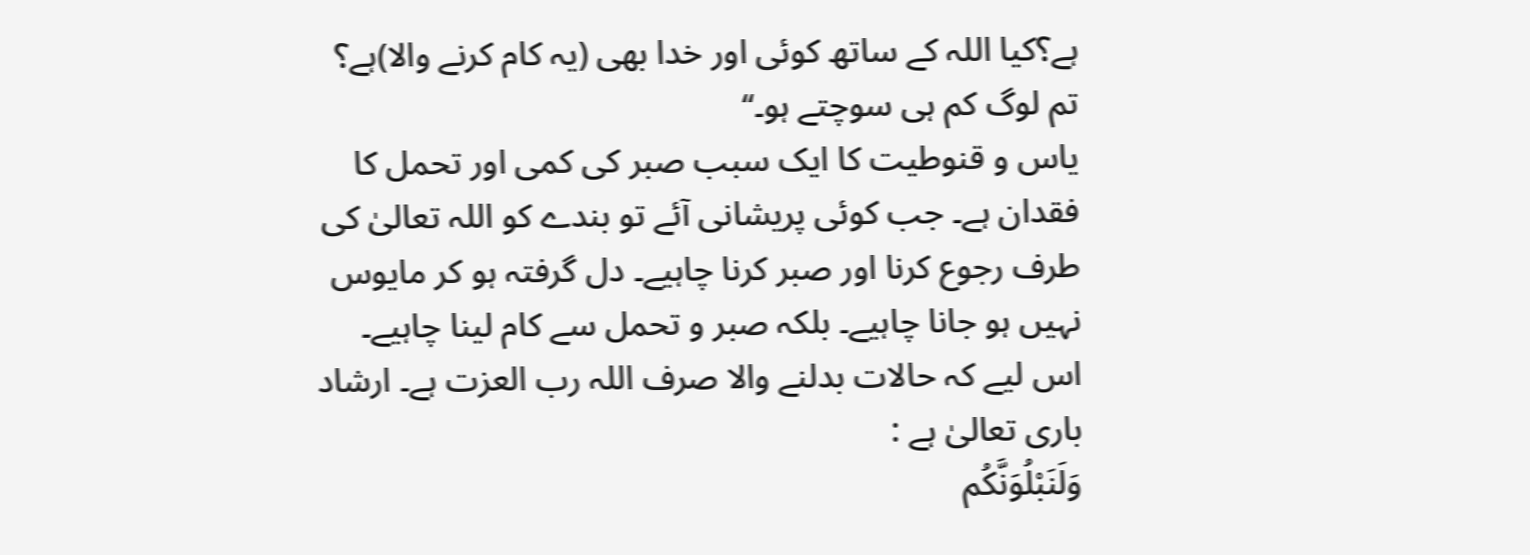ہے؟کیا اللہ کے ساتھ کوئی اور خدا بھی (یہ کام کرنے والا)ہے؟ تم لوگ کم ہی سوچتے ہو۔‘‘
یاس و قنوطیت کا ایک سبب صبر کی کمی اور تحمل کا فقدان ہے۔ جب کوئی پریشانی آئے تو بندے کو اللہ تعالیٰ کی طرف رجوع کرنا اور صبر کرنا چاہیے۔ دل گرفتہ ہو کر مایوس نہیں ہو جانا چاہیے۔ بلکہ صبر و تحمل سے کام لینا چاہیے۔ اس لیے کہ حالات بدلنے والا صرف اللہ رب العزت ہے۔ ارشاد باری تعالیٰ ہے :
وَلَنَبْلُوَنَّكُم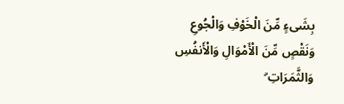بِشَیءٍ مِّنَ الْخَوْفِ وَالْجُوعِ وَنَقْصٍ مِّنَ الْأَمْوَالِ وَالْأَنفُسِ وَالثَّمَرَاتِ ۗ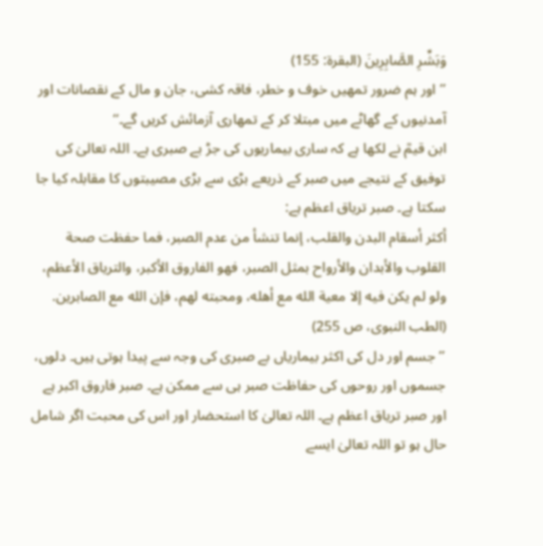وَبَشِّرِ الصَّابِرِینَ (البقرة: 155)
’’اور ہم ضرور تمھیں خوف و خطر، فاقہ کشی، جان و مال کے نقصانات اور آمدنیوں کے گھاٹے میں مبتلا کر کے تمھاری آزمائش کریں گے۔‘‘
ابن قیمؒ نے لکھا ہے کہ ساری بیماریوں کی جڑ بے صبری ہے۔ اللہ تعالیٰ کی توفیق کے نتیجے میں صبر کے ذریعے بڑی سے بڑی مصیبتوں کا مقابلہ کیا جا سکتا ہے۔ صبر تریاق اعظم ہے:
أكثر أسقام البدن والقلب، إنما تنشأ من عدم الصبر، فما حفظت صحة القلوب والأبدان والأرواح بمثل الصبر، فهو الفاروق الأكبر، والتریاق الأعظم، ولو لم یكن فیه إلا معیة الله مع أهله، ومحبته لهم، فإن الله مع الصابرین. (الطب النبوی، ص 255)
’’جسم اور دل کی اکثر بیماریاں بے صبری کی وجہ سے پیدا ہوتی ہیں۔ دلوں، جسموں اور روحوں کی حفاظت صبر ہی سے ممکن ہے۔ صبر فاروق اکبر ہے اور صبر تریاق اعظم ہے۔ اللہ تعالیٰ کا استحضار اور اس کی محبت اگر شامل حال ہو تو اللہ تعالیٰ ایسے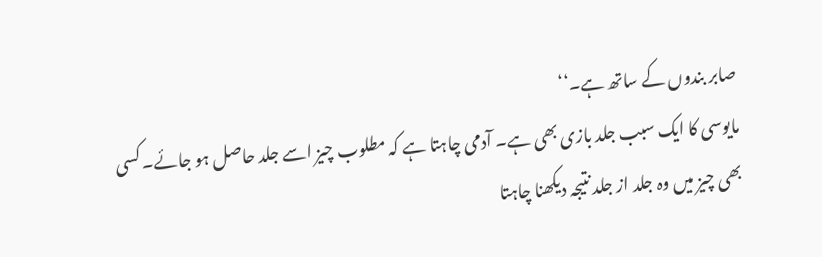صابر بندوں کے ساتھ ہے۔‘‘
مایوسی کا ایک سبب جلد بازی بھی ہے۔ آدمی چاہتا ہے کہ مطلوب چیز اسے جلد حاصل ہو جائے۔ کسی بھی چیز میں وہ جلد از جلد نتیجہ دیکھنا چاہتا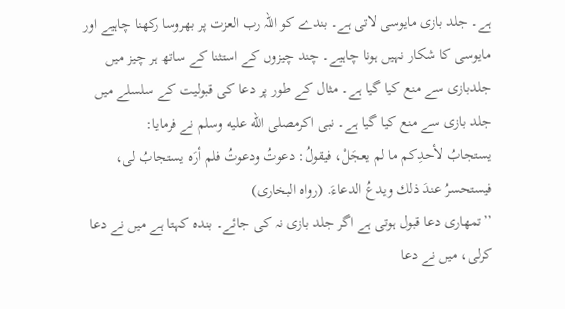ہے۔ جلد بازی مایوسی لاتی ہے۔ بندے کو اللہ رب العزت پر بھروسا رکھنا چاہیے اور مایوسی کا شکار نہیں ہونا چاہیے۔ چند چیزوں کے استثنا کے ساتھ ہر چیز میں جلدبازی سے منع کیا گیا ہے۔ مثال کے طور پر دعا کی قبولیت کے سلسلے میں جلد بازی سے منع کیا گیا ہے۔ نبی اکرمصلى الله عليه وسلم نے فرمایا:
یستجابُ لأحدِكم ما لم یعجَلْ، فیقولُ: دعوتُ ودعوتُ فلم أرَه یستجابُ لی، فیستحسرُ عندَ ذلك ویدعُ الدعاءَ. (رواہ البخاری)
’’تمھاری دعا قبول ہوتی ہے اگر جلد بازی نہ کی جائے۔ بندہ کہتا ہے میں نے دعا کرلی، میں نے دعا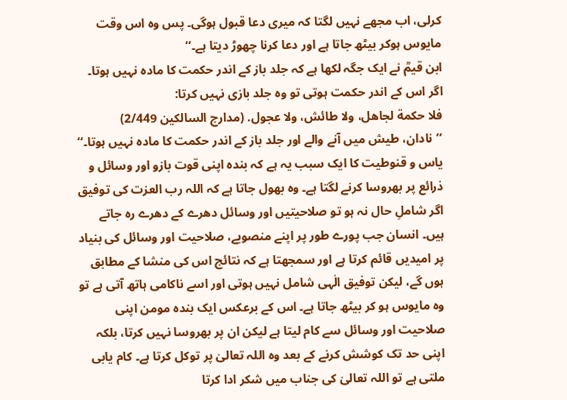کرلی، اب مجھے نہیں لگتا کہ میری دعا قبول ہوگی۔ پس وہ اس وقت مایوس ہوکر بیٹھ جاتا ہے اور دعا کرنا چھوڑ دیتا ہے۔‘‘
ابن قیمؒ نے ایک جگہ لکھا ہے کہ جلد باز کے اندر حکمت کا مادہ نہیں ہوتا۔ اگر اس کے اندر حکمت ہوتی تو وہ جلد بازی نہیں کرتا:
فلا حكمة لجاهل، ولا طائش، ولا عجول. (مدارج السالکین 2/449)
’’نادان، طیش میں آنے والے اور جلد باز کے اندر حکمت کا مادہ نہیں ہوتا۔‘‘
یاس و قنوطیت کا ایک سبب یہ ہے کہ بندہ اپنی قوت بازو اور وسائل و ذرائع پر بھروسا کرنے لگتا ہے۔ وہ بھول جاتا ہے کہ اللہ رب العزت کی توفیق اگر شاملِ حال نہ ہو تو صلاحیتیں اور وسائل دھرے کے دھرے رہ جاتے ہیں۔ انسان جب پورے طور پر اپنے منصوبے، صلاحیت اور وسائل کی بنیاد پر امیدیں قائم کرتا ہے اور سمجھتا ہے کہ نتائج اس کی منشا کے مطابق ہوں گے، لیکن توفیق الٰہی شامل نہیں ہوتی اور اسے ناکامی ہاتھ آتی ہے تو وہ مایوس ہو کر بیٹھ جاتا ہے۔ اس کے برعکس ایک بندہ مومن اپنی صلاحیت اور وسائل سے کام لیتا ہے لیکن ان پر بھروسا نہیں کرتا، بلکہ اپنی حد تک کوشش کرنے کے بعد وہ اللہ تعالیٰ پر توکل کرتا ہے۔ کام یابی ملتی ہے تو اللہ تعالیٰ کی جناب میں شکر ادا کرتا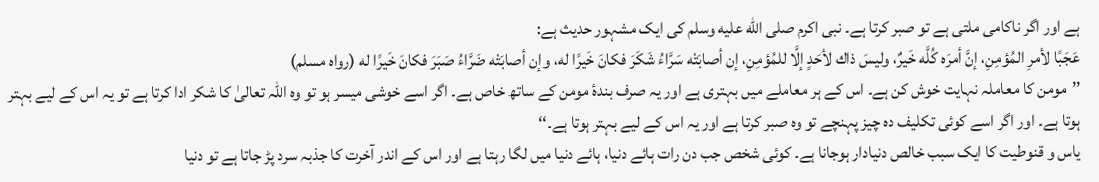ہے اور اگر ناکامی ملتی ہے تو صبر کرتا ہے۔ نبی اکرم صلى الله عليه وسلم کی ایک مشہور حدیث ہے:
عَجَبًا لأمرِ المُؤمِنِ، إنَّ أمرَه كُلَّه خَیرٌ، ولیسَ ذاك لأحَدٍ إلَّا للمُؤمِنِ، إن أصابَتْه سَرَّاءُ شَكَرَ فكانَ خَیرًا له، وإن أصابَتْه ضَرَّاءُ صَبَرَ فكانَ خَیرًا له (رواہ مسلم)
’’مومن کا معاملہ نہایت خوش کن ہے۔ اس کے ہر معاملے میں بہتری ہے اور یہ صرف بندۂ مومن کے ساتھ خاص ہے۔ اگر اسے خوشی میسر ہو تو وہ اللہ تعالیٰ کا شکر ادا کرتا ہے تو یہ اس کے لیے بہتر ہوتا ہے۔ اور اگر اسے کوئی تکلیف دہ چیز پہنچے تو وہ صبر کرتا ہے اور یہ اس کے لیے بہتر ہوتا ہے۔‘‘
یاس و قنوطیت کا ایک سبب خالص دنیادار ہوجانا ہے۔ کوئی شخص جب دن رات ہائے دنیا، ہائے دنیا میں لگا رہتا ہے اور اس کے اندر آخرت کا جذبہ سرد پڑ جاتا ہے تو دنیا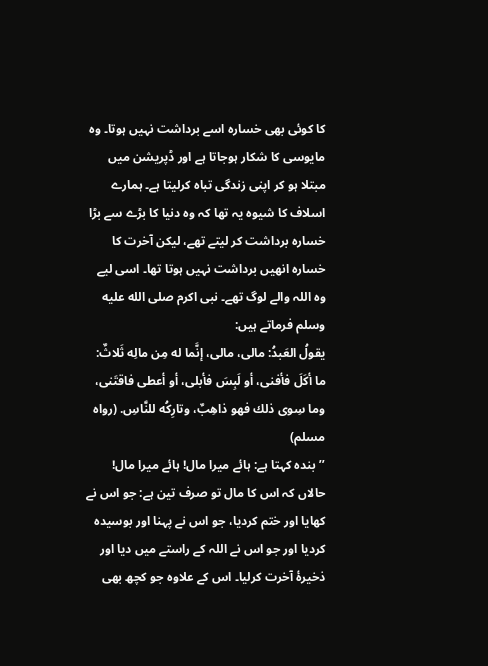کا کوئی بھی خسارہ اسے برداشت نہیں ہوتا۔ وہ مایوسی کا شکار ہوجاتا ہے اور ڈپریشن میں مبتلا ہو کر اپنی زندگی تباہ کرلیتا ہے۔ ہمارے اسلاف کا شیوہ یہ تھا کہ وہ دنیا کا بڑے سے بڑا خسارہ برداشت کر لیتے تھے، لیکن آخرت کا خسارہ انھیں برداشت نہیں ہوتا تھا۔ اسی لیے وہ اللہ والے لوگ تھے۔ نبی اکرم صلى الله عليه وسلم فرماتے ہیں:
یقولُ العَبدُ: مالی، مالی، إنَّما له مِن مالِه ثَلاثٌ: ما أكَلَ فأفنى، أو لَبِسَ فأبلى، أو أعطى فاقتَنى، وما سِوى ذلك فهو ذاهِبٌ، وتارِكُه للنَّاسِ. (رواہ مسلم)
’’بندہ کہتا ہے: ہائے میرا مال! ہائے میرا مال! حالاں کہ اس کا مال تو صرف تین ہے: جو اس نے کھایا اور ختم کردیا، جو اس نے پہنا اور بوسیدہ کردیا اور جو اس نے اللہ کے راستے میں دیا اور ذخیرۂ آخرت کرلیا۔ اس کے علاوہ جو کچھ بھی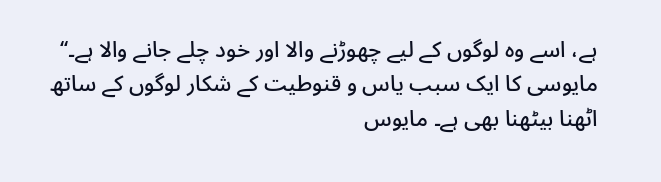ہے، اسے وہ لوگوں کے لیے چھوڑنے والا اور خود چلے جانے والا ہے۔‘‘
مایوسی کا ایک سبب یاس و قنوطیت کے شکار لوگوں کے ساتھ اٹھنا بیٹھنا بھی ہے۔ مایوس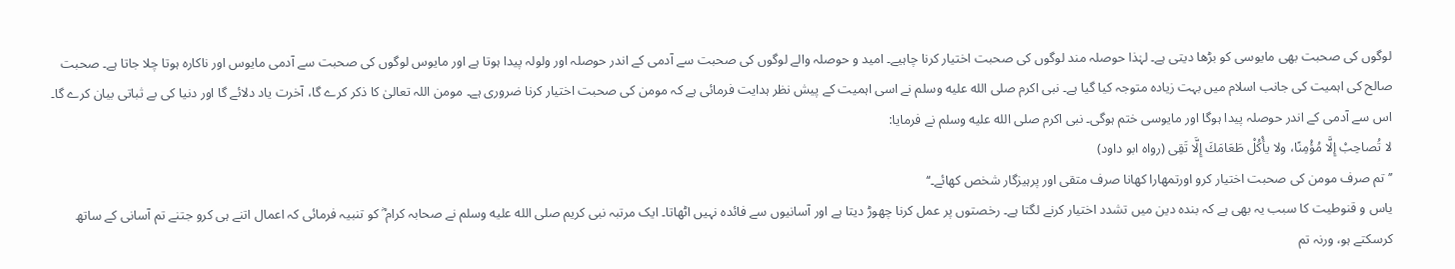لوگوں کی صحبت بھی مایوسی کو بڑھا دیتی ہے۔ لہٰذا حوصلہ مند لوگوں کی صحبت اختیار کرنا چاہیے۔ امید و حوصلہ والے لوگوں کی صحبت سے آدمی کے اندر حوصلہ اور ولولہ پیدا ہوتا ہے اور مایوس لوگوں کی صحبت سے آدمی مایوس اور ناکارہ ہوتا چلا جاتا ہے۔ صحبت صالح کی اہمیت کی جانب اسلام میں بہت زیادہ متوجہ کیا گیا ہے۔ نبی اکرم صلى الله عليه وسلم نے اسی اہمیت کے پیش نظر ہدایت فرمائی ہے کہ مومن کی صحبت اختیار کرنا ضروری ہے۔ مومن اللہ تعالیٰ کا ذکر کرے گا، آخرت یاد دلائے گا اور دنیا کی بے ثباتی بیان کرے گا۔ اس سے آدمی کے اندر حوصلہ پیدا ہوگا اور مایوسی ختم ہوگی۔ نبی اکرم صلى الله عليه وسلم نے فرمایا:
لا تُصاحِبْ إِلَّا مُؤْمِنًا، ولا یأْكُلْ طَعَامَكَ إِلَّا تَقِی (رواہ ابو داود)
’’تم صرف مومن کی صحبت اختیار کرو اورتمھارا کھانا صرف متقی اور پرہیزگار شخص کھائے۔‘‘
یاس و قنوطیت کا سبب یہ بھی ہے کہ بندہ دین میں تشدد اختیار کرنے لگتا ہے۔ رخصتوں پر عمل کرنا چھوڑ دیتا ہے اور آسانیوں سے فائدہ نہیں اٹھاتا۔ ایک مرتبہ نبی کریم صلى الله عليه وسلم نے صحابہ کرام ؓ کو تنبیہ فرمائی کہ اعمال اتنے ہی کرو جتنے تم آسانی کے ساتھ کرسکتے ہو، ورنہ تم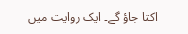اکتا جاؤ گے۔ ایک روایت میں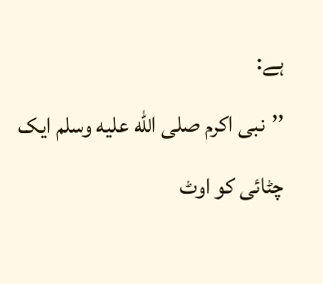ہے:
’’نبی اکرم صلى الله عليه وسلم ایک چٹائی کو اوٹ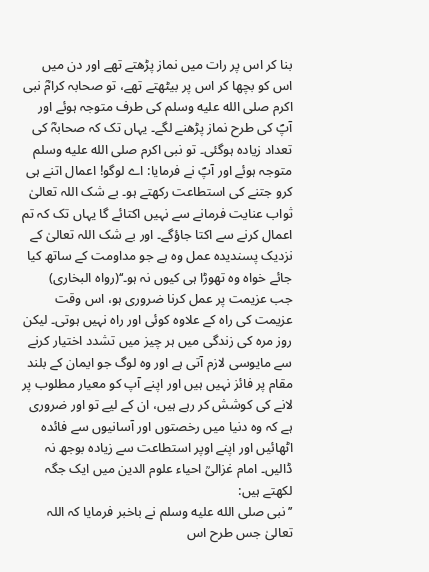بنا کر اس پر رات میں نماز پڑھتے تھے اور دن میں اس کو بچھا کر اس پر بیٹھتے تھے، تو صحابہ کرامؓ نبی اکرم صلى الله عليه وسلم کی طرف متوجہ ہوئے اور آپؐ کی طرح نماز پڑھنے لگے۔ یہاں تک کہ صحابہؓ کی تعداد زیادہ ہوگئی۔ تو نبی اکرم صلى الله عليه وسلم متوجہ ہوئے اور آپؐ نے فرمایا: اے لوگو! اعمال اتنے ہی کرو جتنے کی استطاعت رکھتے ہو۔ بے شک اللہ تعالیٰ ثواب عنایت فرمانے سے نہیں اکتائے گا یہاں تک کہ تم اعمال کرنے سے اکتا جاؤگے۔ اور بے شک اللہ تعالیٰ کے نزدیک پسندیدہ عمل وہ ہے جو مداومت کے ساتھ کیا جائے خواہ وہ تھوڑا ہی کیوں نہ ہو۔‘‘(رواہ البخاری)
جب عزیمت پر عمل کرنا ضروری ہو، اس وقت عزیمت کی راہ کے علاوہ کوئی اور راہ نہیں ہوتی۔ لیکن روز مرہ کی زندگی میں ہر چیز میں تشدد اختیار کرنے سے مایوسی لازم آتی ہے اور وہ لوگ جو ایمان کے بلند مقام پر فائز نہیں ہیں اور اپنے آپ کو معیار مطلوب پر لانے کی کوشش کر رہے ہیں، ان کے لیے تو اور ضروری ہے کہ وہ دنیا میں رخصتوں اور آسانیوں سے فائدہ اٹھائیں اور اپنے اوپر استطاعت سے زیادہ بوجھ نہ ڈالیں۔ امام غزالیؒ احیاء علوم الدین میں ایک جگہ لکھتے ہیں:
’’نبی صلى الله عليه وسلم نے باخبر فرمایا کہ اللہ تعالیٰ جس طرح اس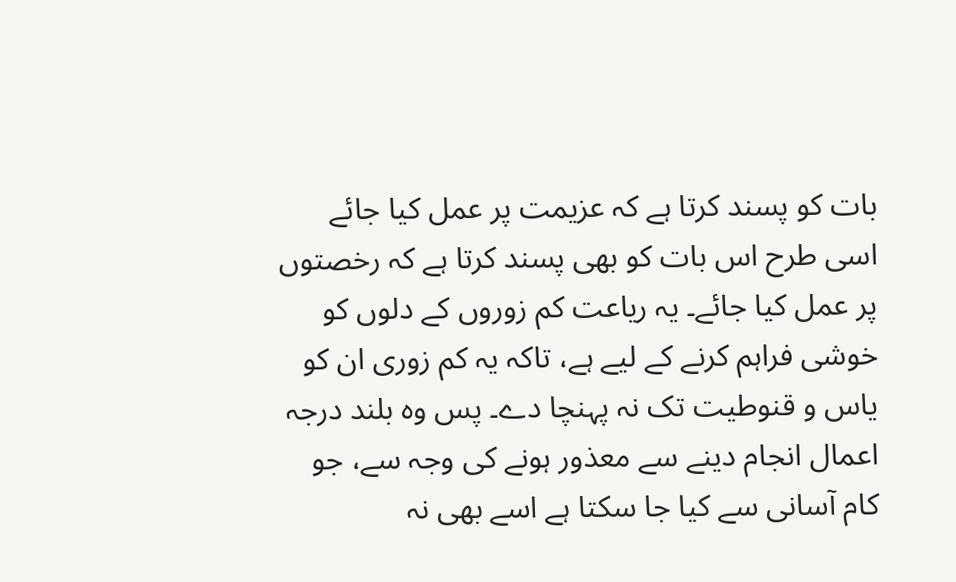بات کو پسند کرتا ہے کہ عزیمت پر عمل کیا جائے اسی طرح اس بات کو بھی پسند کرتا ہے کہ رخصتوں پر عمل کیا جائے۔ یہ ریاعت کم زوروں کے دلوں کو خوشی فراہم کرنے کے لیے ہے، تاکہ یہ کم زوری ان کو یاس و قنوطیت تک نہ پہنچا دے۔ پس وہ بلند درجہ اعمال انجام دینے سے معذور ہونے کی وجہ سے، جو کام آسانی سے کیا جا سکتا ہے اسے بھی نہ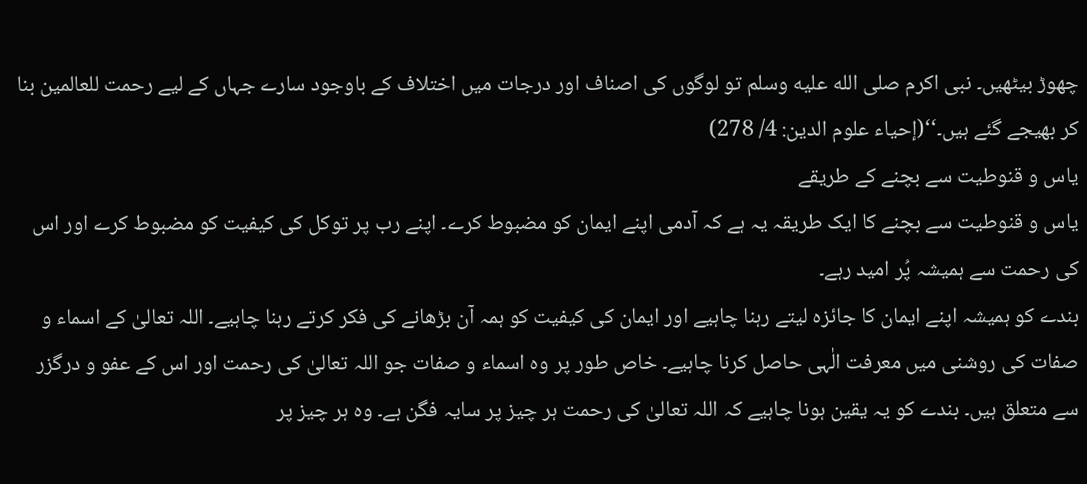چھوڑ بیٹھیں۔ نبی اکرم صلى الله عليه وسلم تو لوگوں کی اصناف اور درجات میں اختلاف کے باوجود سارے جہاں کے لیے رحمت للعالمین بنا کر بھیجے گئے ہیں۔‘‘(إحیاء علوم الدین: 4/ 278)
یاس و قنوطیت سے بچنے کے طریقے
یاس و قنوطیت سے بچنے کا ایک طریقہ یہ ہے کہ آدمی اپنے ایمان کو مضبوط کرے۔ اپنے رب پر توکل کی کیفیت کو مضبوط کرے اور اس کی رحمت سے ہمیشہ پُر امید رہے۔
بندے کو ہمیشہ اپنے ایمان کا جائزہ لیتے رہنا چاہیے اور ایمان کی کیفیت کو ہمہ آن بڑھانے کی فکر کرتے رہنا چاہیے۔ اللہ تعالیٰ کے اسماء و صفات کی روشنی میں معرفت الٰہی حاصل کرنا چاہیے۔ خاص طور پر وہ اسماء و صفات جو اللہ تعالیٰ کی رحمت اور اس کے عفو و درگزر سے متعلق ہیں۔ بندے کو یہ یقین ہونا چاہیے کہ اللہ تعالیٰ کی رحمت ہر چیز پر سایہ فگن ہے۔ وہ ہر چیز پر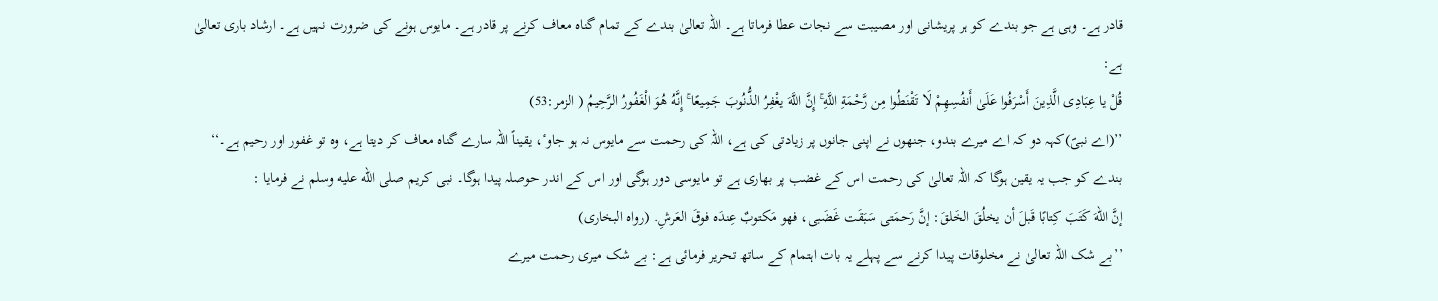قادر ہے۔ وہی ہے جو بندے کو ہر پریشانی اور مصیبت سے نجات عطا فرماتا ہے۔ اللہ تعالیٰ بندے کے تمام گناہ معاف کرنے پر قادر ہے۔ مایوس ہونے کی ضرورت نہیں ہے۔ ارشاد باری تعالیٰ ہے:
قُلْ یا عِبَادِی الَّذِینَ أَسْرَفُوا عَلَىٰ أَنفُسِهِمْ لَا تَقْنَطُوا مِن رَّحْمَةِ اللَّهِ ۚ إِنَّ اللَّهَ یغْفِرُ الذُّنُوبَ جَمِیعًا ۚ إِنَّهُ هُوَ الْغَفُورُ الرَّحِیمُ ( الزمر:53)
’’(اے نبیؐ)کہہ دو کہ اے میرے بندو، جنھوں نے اپنی جانوں پر زیادتی کی ہے، اللہ کی رحمت سے مایوس نہ ہو جاوٴ، یقیناً اللہ سارے گناہ معاف کر دیتا ہے، وہ تو غفور اور رحیم ہے۔‘‘
بندے کو جب یہ یقین ہوگا کہ اللہ تعالیٰ کی رحمت اس کے غضب پر بھاری ہے تو مایوسی دور ہوگی اور اس کے اندر حوصلہ پیدا ہوگا۔ نبی کریم صلى الله عليه وسلم نے فرمایا :
إنَّ اللهَ كَتَبَ كِتابًا قَبلَ أن یخلُقَ الخَلقَ: إنَّ رَحمَتی سَبَقَت غَضَبی، فهو مَكتوبٌ عِندَه فوقَ العَرشِ. (رواہ البخاری)
’’بے شک اللہ تعالیٰ نے مخلوقات پیدا کرنے سے پہلے یہ بات اہتمام کے ساتھ تحریر فرمائی ہے: بے شک میری رحمت میرے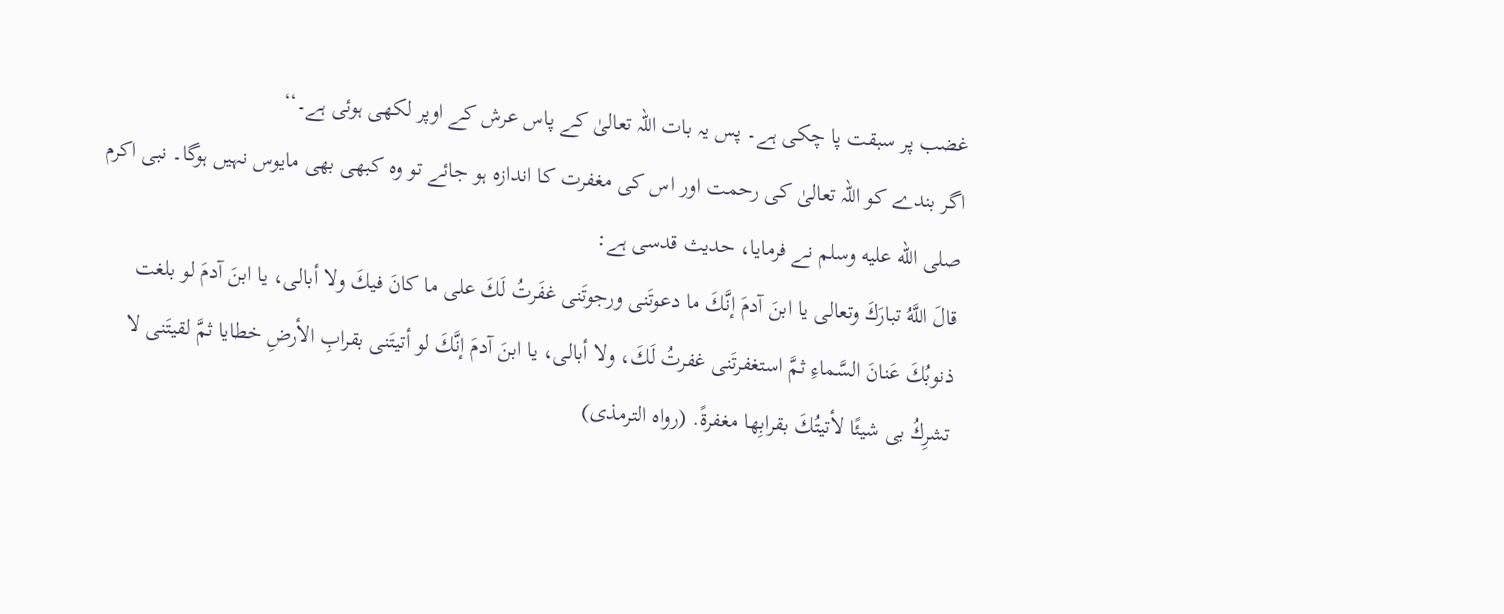غضب پر سبقت پا چکی ہے۔ پس یہ بات اللہ تعالیٰ کے پاس عرش کے اوپر لکھی ہوئی ہے۔‘‘
اگر بندے کو اللہ تعالیٰ کی رحمت اور اس کی مغفرت کا اندازہ ہو جائے تو وہ کبھی بھی مایوس نہیں ہوگا۔ نبی اکرم صلى الله عليه وسلم نے فرمایا، حدیث قدسی ہے:
قالَ اللَّهُ تبارَكَ وتعالى یا ابنَ آدمَ إنَّكَ ما دعوتَنی ورجوتَنی غفَرتُ لَكَ على ما كانَ فیكَ ولا أبالی، یا ابنَ آدمَ لو بلغت ذنوبُكَ عَنانَ السَّماءِ ثمَّ استغفرتَنی غفرتُ لَكَ، ولا أبالی، یا ابنَ آدمَ إنَّكَ لو أتیتَنی بقرابِ الأرضِ خطایا ثمَّ لقیتَنی لا تشرِكُ بی شیئًا لأتیتُكَ بقرابِها مغفرةً. (رواہ الترمذی)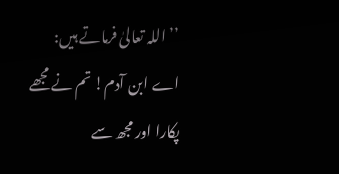’’ اللہ تعالیٰ فرماتے ہیں: اے ابن آدم! تم نے مجھے پکارا اور مجھ سے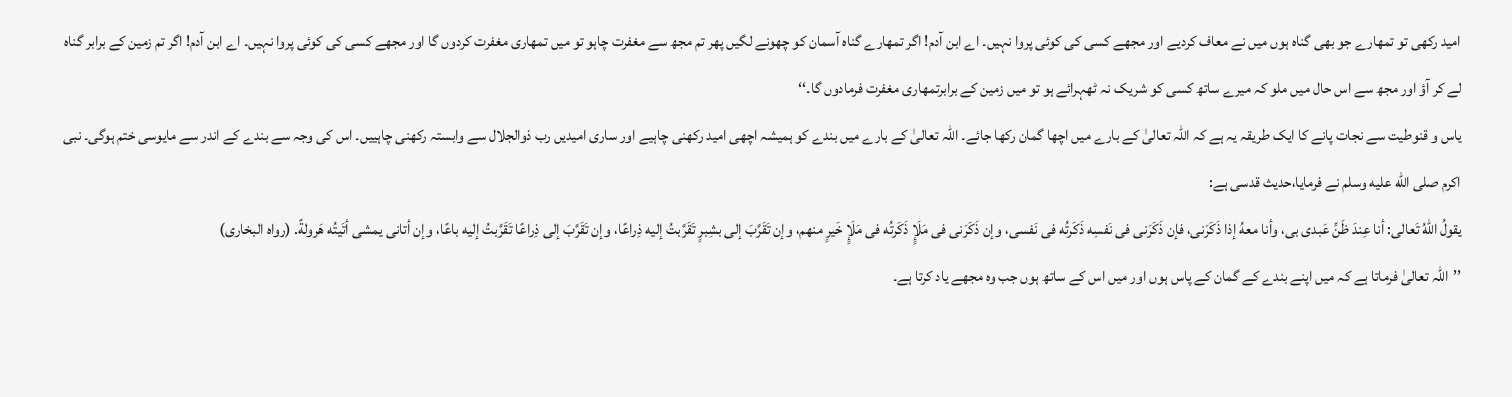امید رکھی تو تمھارے جو بھی گناہ ہوں میں نے معاف کردیے اور مجھے کسی کی کوئی پروا نہیں۔ اے ابن آدم! اگر تمھارے گناہ آسمان کو چھونے لگیں پھر تم مجھ سے مغفرت چاہو تو میں تمھاری مغفرت کردوں گا اور مجھے کسی کی کوئی پروا نہیں۔ اے ابن آدم! اگر تم زمین کے برابر گناہ لے کر آؤ اور مجھ سے اس حال میں ملو کہ میرے ساتھ کسی کو شریک نہ ٹھہرائے ہو تو میں زمین کے برابرتمھاری مغفرت فرمادوں گا۔‘‘
یاس و قنوطیت سے نجات پانے کا ایک طریقہ یہ ہے کہ اللہ تعالیٰ کے بارے میں اچھا گمان رکھا جائے۔ اللہ تعالیٰ کے بارے میں بندے کو ہمیشہ اچھی امید رکھنی چاہیے اور ساری امیدیں رب ذوالجلال سے وابستہ رکھنی چاہییں۔ اس کی وجہ سے بندے کے اندر سے مایوسی ختم ہوگی۔ نبی اکرم صلى الله عليه وسلم نے فرمایا،حدیث قدسی ہے:
یقولُ اللهُ تَعالى: أنا عِندَ ظَنِّ عَبدی بی، وأنا معهُ إذا ذَكَرَنی، فإن ذَكَرَنی فی نَفسِه ذَكَرتُه فی نَفسی، وإن ذَكَرَنی فی مَلَإٍ ذَكَرتُه فی مَلَإٍ خَیرٍ منهم، وإن تَقَرَّبَ إلی بشِبرٍ تَقَرَّبتُ إلیه ذِراعًا، وإن تَقَرَّبَ إلی ذِراعًا تَقَرَّبتُ إلیه باعًا، وإن أتانی یمشی أتَیتُه هَرولةً. (رواہ البخاری)
’’اللہ تعالیٰ فرماتا ہے کہ میں اپنے بندے کے گمان کے پاس ہوں اور میں اس کے ساتھ ہوں جب وہ مجھے یاد کرتا ہے۔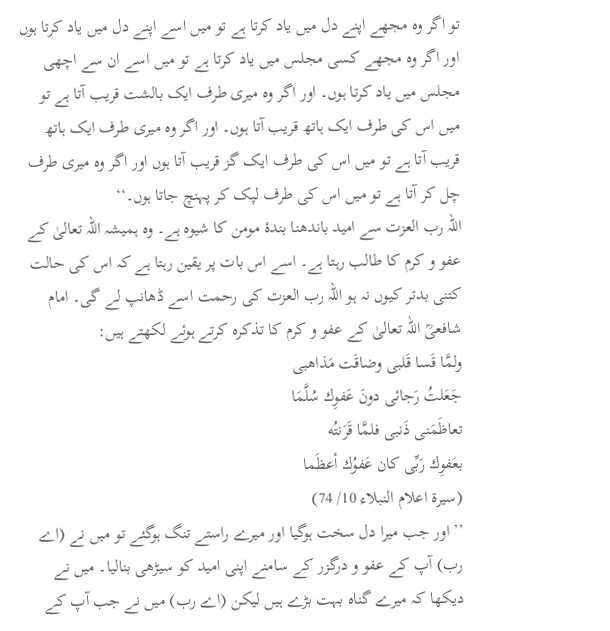تو اگر وہ مجھے اپنے دل میں یاد کرتا ہے تو میں اسے اپنے دل میں یاد کرتا ہوں اور اگر وہ مجھے کسی مجلس میں یاد کرتا ہے تو میں اسے ان سے اچھی مجلس میں یاد کرتا ہوں۔ اور اگر وہ میری طرف ایک بالشت قریب آتا ہے تو میں اس کی طرف ایک ہاتھ قریب آتا ہوں۔ اور اگر وہ میری طرف ایک ہاتھ قریب آتا ہے تو میں اس کی طرف ایک گز قریب آتا ہوں اور اگر وہ میری طرف چل کر آتا ہے تو میں اس کی طرف لپک کر پہنچ جاتا ہوں۔‘‘
اللہ رب العزت سے امید باندھنا بندۂ مومن کا شیوہ ہے۔ وہ ہمیشہ اللہ تعالیٰ کے عفو و کرم کا طالب رہتا ہے۔ اسے اس بات پر یقین رہتا ہے کہ اس کی حالت کتنی بدتر کیوں نہ ہو اللہ رب العزت کی رحمت اسے ڈھانپ لے گی۔ امام شافعیؒ اللہ تعالیٰ کے عفو و کرم کا تذکرہ کرتے ہوئے لکھتے ہیں:
ولمَّا قَسا قَلبی وضاقَت مَذاهبی
جَعَلتُ رَجائی دونَ عَفوِك سُلَّمَا
تعاظَمَنی ذَنبی فلمَّا قَرَنتُه
بعَفوِك رَبِّی كان عَفوُك أعظَما
(سیرۃ اعلام النبلاء 10/ 74)
’’اور جب میرا دل سخت ہوگیا اور میرے راستے تنگ ہوگئے تو میں نے (اے رب) آپ کے عفو و درگزر کے سامنے اپنی امید کو سیڑھی بنالیا۔ میں نے دیکھا کہ میرے گناہ بہت بڑے ہیں لیکن (اے رب) میں نے جب آپ کے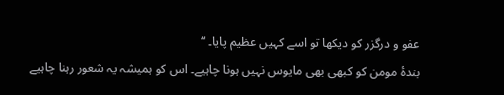عفو و درگزر کو دیکھا تو اسے کہیں عظیم پایا۔ ‘‘
بندۂ مومن کو کبھی بھی مایوس نہیں ہونا چاہیے۔ اس کو ہمیشہ یہ شعور رہنا چاہیے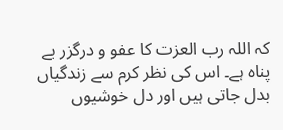کہ اللہ رب العزت کا عفو و درگزر بے پناہ ہے۔ اس کی نظر کرم سے زندگیاں بدل جاتی ہیں اور دل خوشیوں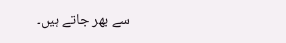سے بھر جاتے ہیں۔